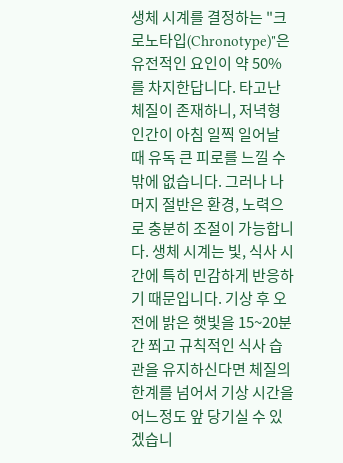생체 시계를 결정하는 "크로노타입(Chronotype)"은 유전적인 요인이 약 50%를 차지한답니다. 타고난 체질이 존재하니, 저녁형 인간이 아침 일찍 일어날 때 유독 큰 피로를 느낄 수 밖에 없습니다. 그러나 나머지 절반은 환경, 노력으로 충분히 조절이 가능합니다. 생체 시계는 빛, 식사 시간에 특히 민감하게 반응하기 때문입니다. 기상 후 오전에 밝은 햇빛을 15~20분간 쬐고 규칙적인 식사 습관을 유지하신다면 체질의 한계를 넘어서 기상 시간을 어느정도 앞 당기실 수 있겠습니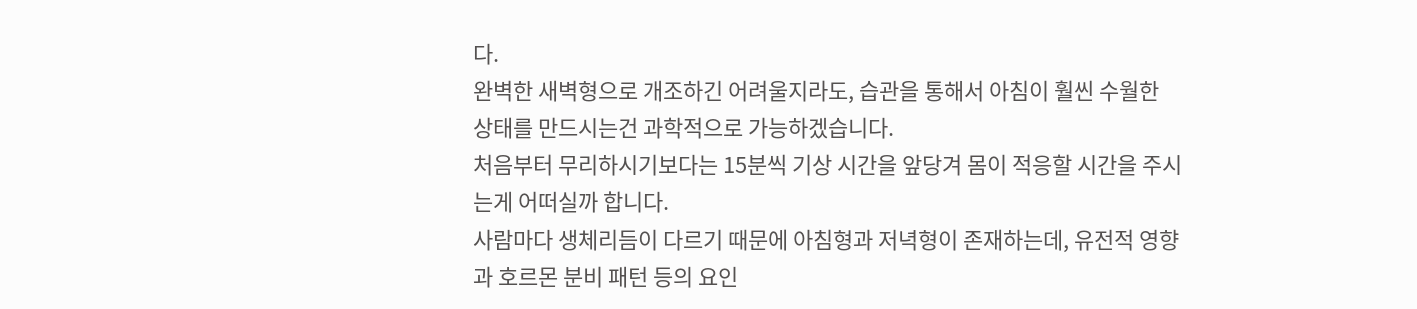다.
완벽한 새벽형으로 개조하긴 어려울지라도, 습관을 통해서 아침이 훨씬 수월한 상태를 만드시는건 과학적으로 가능하겠습니다.
처음부터 무리하시기보다는 15분씩 기상 시간을 앞당겨 몸이 적응할 시간을 주시는게 어떠실까 합니다.
사람마다 생체리듬이 다르기 때문에 아침형과 저녁형이 존재하는데, 유전적 영향과 호르몬 분비 패턴 등의 요인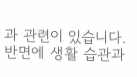과 관련이 있습니다. 반면에 생활 습관과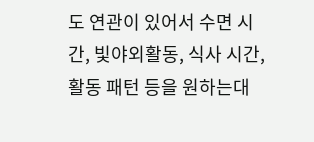도 연관이 있어서 수면 시간, 빛야외활동, 식사 시간, 활동 패턴 등을 원하는대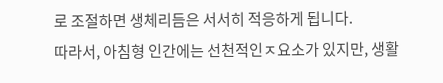로 조절하면 생체리듬은 서서히 적응하게 됩니다.
따라서, 아침형 인간에는 선천적인ㅈ요소가 있지만, 생활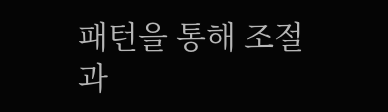패턴을 통해 조절과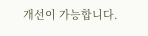개선이 가능합니다.